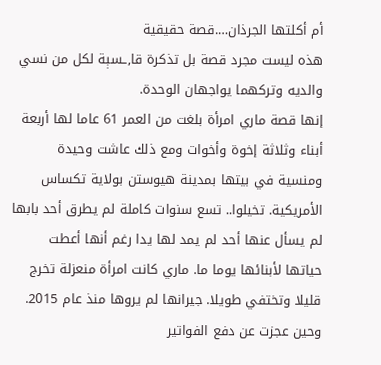أم أكلتها الجرذان….قصة حقيقية
هذه ليست مجرد قصة بل تذكرة قا,ـسېة لكل من نسي والديه وتركهما يواجهان الوحدة.
إنها قصة ماري امرأة بلغت من العمر 61 عاما لها أربعة أبناء وثلاثة إخوة وأخوات ومع ذلك عاشت وحيدة ومنسية في بيتها بمدينة هيوستن بولاية تكساس الأمريكية. تخيلوا.. تسع سنوات كاملة لم يطرق أحد بابها لم يسأل عنها أحد لم يمد لها يدا رغم أنها أعطت حياتها لأبنائها يوما ما. ماري كانت امرأة منعزلة تخرج قليلا وتختفي طويلا. جيرانها لم يروها منذ عام 2015. وحين عجزت عن دفع الفواتير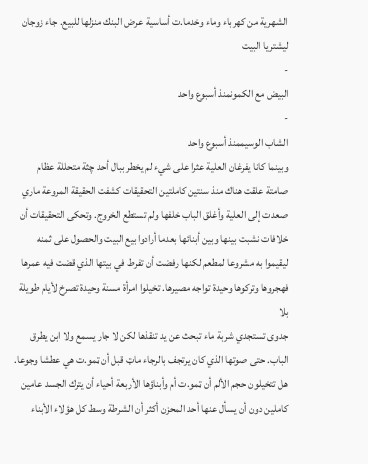الشهرية من كهرباء وماء وخدما.ت أساسية عرض البنك منزلها للبيع. جاء زوجان ليشتريا البيت
-
البيض مع الكمونمنذ أسبوع واحد
-
الشاب الوسيممنذ أسبوع واحد
وبينما كانا يفرغان العلية عثرا على شيء لم يخطر ببال أحد چثة متحللة عظام صامتة علقت هناك منذ سنتين كاملتين التحقيقات كشفت الحقيقة المروعة ماري صعدت إلى العلية وأغلق الباب خلفها ولم تستطع الخروج. وتحكى التحقيقات أن خلافات نشبت بينها وبين أبنائها بعدما أرادوا بيع البيت والحصول على ثمنه ليقيموا به مشروعا لمطعم لكنها رفضت أن تفرط في بيتها الذي قضت فيه عمرها فهجروها وتركوها وحيدة تواجه مصيرها. تخيلوا امرأة مسنة وحيدة تصرخ لأيام طويلة بلا
جدوى تستجدي شربة ماء تبحث عن يد تنقذها لكن لا جار يسمع ولا ابن يطرق الباب. حتى صوتها الذي كان يرتجف بالرجاء ماټ قبل أن ټمو.ت هي عطشا وجوعا. هل تتخيلون حجم الألم أن ټمو.ت أم وأبناؤها الأربعة أحياء أن يترك الجسد عامين كاملين دون أن يسأل عنها أحد المحزن أكثر أن الشرطة وسط كل هؤلاء الأبناء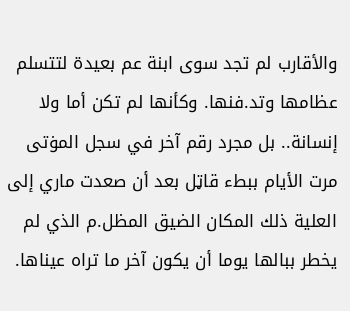والأقارب لم تجد سوى ابنة عم بعيدة لتتسلم عظامها وتد.فنها. وكأنها لم تكن أما ولا إنسانة.. بل مجرد رقم آخر في سجل المۏتى
مرت الأيام ببطء قاټل بعد أن صعدت ماري إلى العلية ذلك المكان الضيق المظل.م الذي لم يخطر ببالها يوما أن يكون آخر ما تراه عيناها.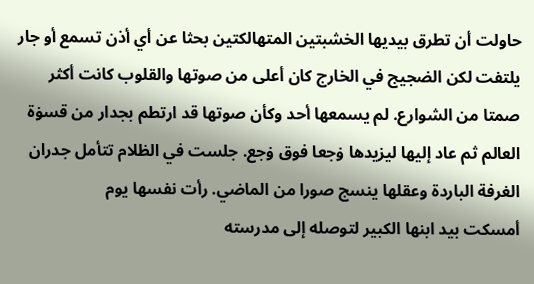حاولت أن تطرق بيديها الخشبتين المتهالكتين بحثا عن أي أذن تسمع أو جار يلتفت لكن الضجيج في الخارج كان أعلى من صوتها والقلوب كانت أكثر صمتا من الشوارع. لم يسمعها أحد وكأن صوتها قد ارتطم بجدار من قسۏة العالم ثم عاد إليها ليزيدها ۏجعا فوق ۏجع. جلست في الظلام تتأمل جدران الغرفة الباردة وعقلها ينسج صورا من الماضي. رأت نفسها يوم
أمسكت بيد ابنها الكبير لتوصله إلى مدرسته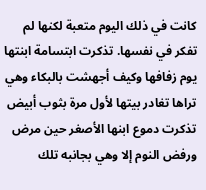كانت في ذلك اليوم متعبة لكنها لم تفكر في نفسها. تذكرت ابتسامة ابنتها يوم زفافها وكيف أجهشت بالبكاء وهي تراها تغادر بيتها لأول مرة بثوب أبيض تذكرت دموع ابنها الأصغر حين مرض ورفض النوم إلا وهي بجانبه تلك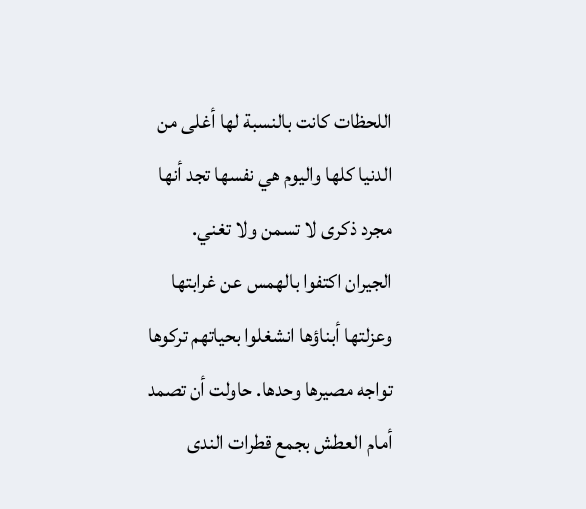اللحظات كانت بالنسبة لها أغلى من الدنيا كلها واليوم هي نفسها تجد أنها مجرد ذكرى لا تسمن ولا تغني.
الجيران اكتفوا بالهمس عن غرابتها وعزلتها أبناؤها انشغلوا بحياتهم تركوها تواجه مصيرها وحدها. حاولت أن تصمد أمام العطش بجمع قطرات الندى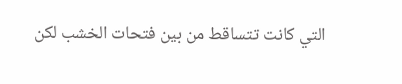التي كانت تتساقط من بين فتحات الخشب لكن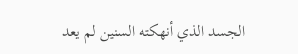الجسد الذي أنهكته السنين لم يعد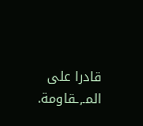قادرا على المـ,ـقاومة.